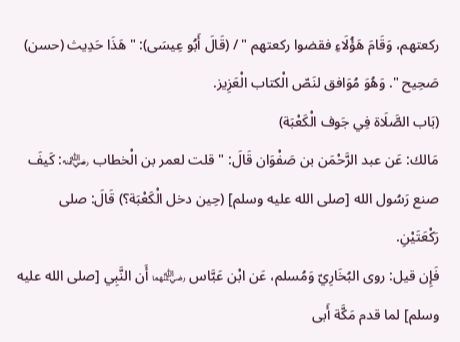ركعتهم، وَقَامَ هَؤُلَاءِ فقضوا ركعتهم " / (قَالَ أَبُو عِيسَى): " هَذَا حَدِيث (حسن) صَحِيح ". وَهُوَ مُوَافق لنَصّ الْكتاب الْعَزِيز.
(بَاب الصَّلَاة فِي جَوف الْكَعْبَة)
مَالك: عَن عبد الرَّحْمَن بن صَفْوَان قَالَ: " قلت لعمر بن الْخطاب ﵁: كَيفَ صنع رَسُول الله [صلى الله عليه وسلم] (حِين دخل الْكَعْبَة؟) قَالَ: صلى رَكْعَتَيْنِ.
فَإِن قيل: روى البُخَارِيّ وَمُسلم، عَن ابْن عَبَّاس ﵄ أَن النَّبِي [صلى الله عليه وسلم] لما قدم مَكَّة أَبى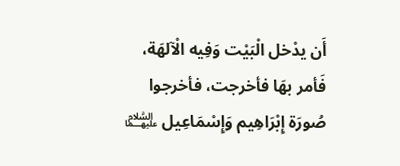أَن يدْخل الْبَيْت وَفِيه الْآلهَة، فَأمر بهَا فأخرجت، فأخرجوا صُورَة إِبْرَاهِيم وَإِسْمَاعِيل ﵉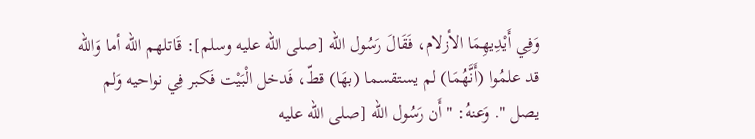وَفِي أَيْدِيهِمَا الأزلام، فَقَالَ رَسُول الله [صلى الله عليه وسلم]: قَاتلهم الله أما وَالله قد علمُوا (أَنَّهُمَا) لم يستقسما (بهَا) قطّ، فَدخل الْبَيْت فَكبر فِي نواحيه وَلم يصل ". وَعنهُ: " أَن رَسُول الله [صلى الله عليه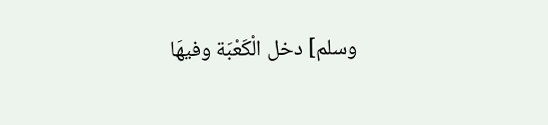وسلم] دخل الْكَعْبَة وفيهَا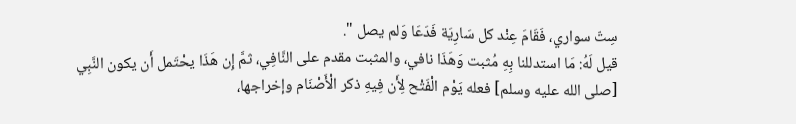سِتّ سواري، فَقَامَ عِنْد كل سَارِيَة فَدَعَا وَلم يصل ".
قيل لَهُ: مَا استدللنا بِهِ مُثبت وَهَذَا نافي، والمثبت مقدم على النَّافِي، ثمَّ إِن هَذَا يحْتَمل أَن يكون النَّبِي [صلى الله عليه وسلم] فعله يَوْم الْفَتْح لِأَن فِيهِ ذكر الْأَصْنَام وإخراجها،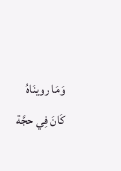وَمَا روينَاهُ كَانَ فِي حجَّة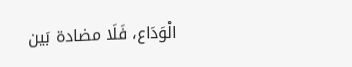الْوَدَاع، فَلَا مضادة بَين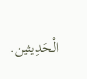الْحَدِيثين.